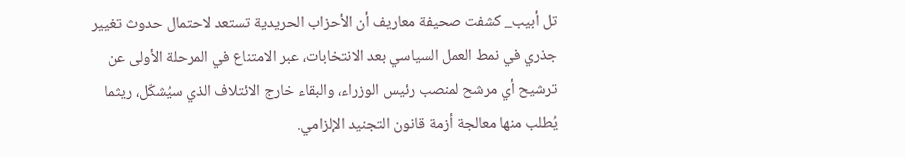تل أبيب_ كشفت صحيفة معاريف أن الأحزاب الحريدية تستعد لاحتمال حدوث تغيير جذري في نمط العمل السياسي بعد الانتخابات، عبر الامتناع في المرحلة الأولى عن ترشيح أي مرشح لمنصب رئيس الوزراء، والبقاء خارج الائتلاف الذي سيُشكّل، ريثما يُطلب منها معالجة أزمة قانون التجنيد الإلزامي.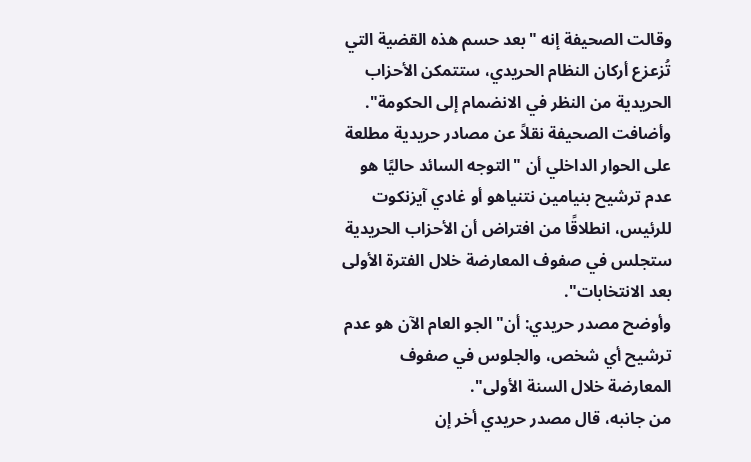وقالت الصحيفة إنه "بعد حسم هذه القضية التي تُزعزع أركان النظام الحريدي، ستتمكن الأحزاب الحريدية من النظر في الانضمام إلى الحكومة".
وأضافت الصحيفة نقلاً عن مصادر حريدية مطلعة على الحوار الداخلي أن "التوجه السائد حاليًا هو عدم ترشيح بنيامين نتنياهو أو غادي آيزنكوت للرئيس، انطلاقًا من افتراض أن الأحزاب الحريدية ستجلس في صفوف المعارضة خلال الفترة الأولى بعد الانتخابات".
وأوضح مصدر حريدي: أن"الجو العام الآن هو عدم ترشيح أي شخص، والجلوس في صفوف المعارضة خلال السنة الأولى".
من جانبه، قال مصدر حريدي أخر إن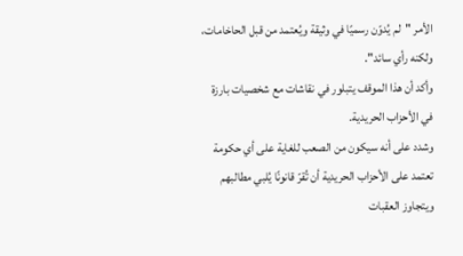الأمر "لم يُدوّن رسميًا في وثيقة ويُعتمد من قبل الحاخامات، ولكنه رأي سائد".
وأكد أن هذا الموقف يتبلور في نقاشات مع شخصيات بارزة في الأحزاب الحريدية.
وشدد على أنه سيكون من الصعب للغاية على أي حكومة تعتمد على الأحزاب الحريدية أن تُقرّ قانونًا يُلبي مطالبهم ويتجاوز العقبات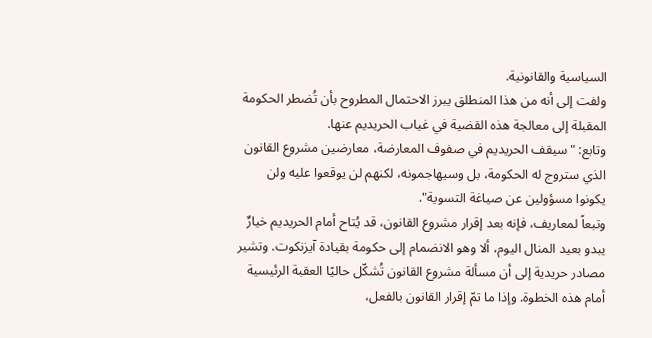السياسية والقانونية.
ولفت إلى أنه من هذا المنطلق يبرز الاحتمال المطروح بأن تُضطر الحكومة المقبلة إلى معالجة هذه القضية في غياب الحريديم عنها.
وتابع: "سيقف الحريديم في صفوف المعارضة، معارضين مشروع القانون الذي ستروج له الحكومة، بل وسيهاجمونه، لكنهم لن يوقعوا عليه ولن يكونوا مسؤولين عن صياغة التسوية".
وتبعاً لمعاريف، فإنه بعد إقرار مشروع القانون، قد يُتاح أمام الحريديم خيارٌ يبدو بعيد المنال اليوم، ألا وهو الانضمام إلى حكومة بقيادة آيزنكوت. وتشير مصادر حريدية إلى أن مسألة مشروع القانون تُشكّل حاليًا العقبة الرئيسية أمام هذه الخطوة. وإذا ما تمّ إقرار القانون بالفعل،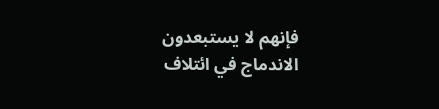فإنهم لا يستبعدون الاندماج في ائتلاف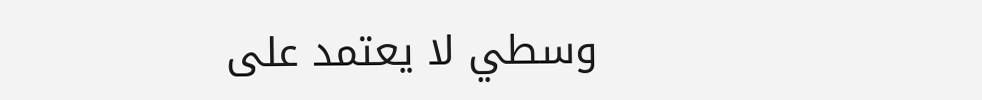وسطي لا يعتمد على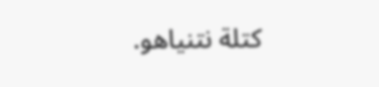كتلة نتنياهو.